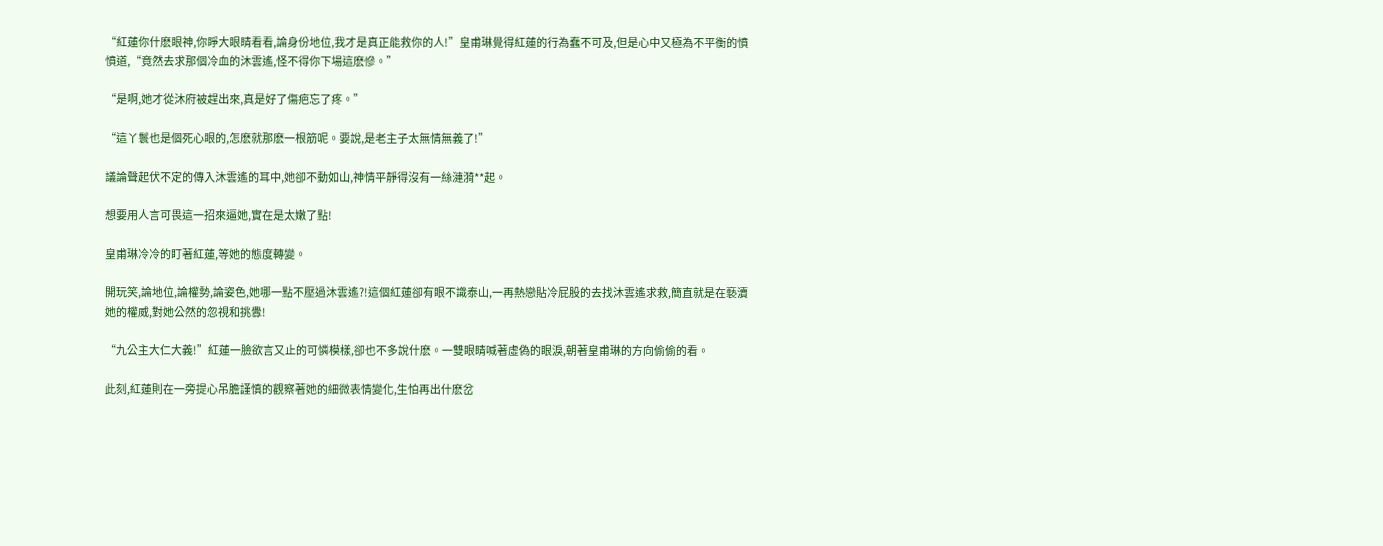“紅蓮你什麽眼神,你睜大眼睛看看,論身份地位,我才是真正能救你的人!”皇甫琳覺得紅蓮的行為蠢不可及,但是心中又極為不平衡的憤憤道,“竟然去求那個冷血的沐雲遙,怪不得你下場這麽慘。”

“是啊,她才從沐府被趕出來,真是好了傷疤忘了疼。”

“這丫鬟也是個死心眼的,怎麽就那麽一根筋呢。要說,是老主子太無情無義了!”

議論聲起伏不定的傳入沐雲遙的耳中,她卻不動如山,神情平靜得沒有一絲漣漪**起。

想要用人言可畏這一招來逼她,實在是太嫩了點!

皇甫琳冷冷的盯著紅蓮,等她的態度轉變。

開玩笑,論地位,論權勢,論姿色,她哪一點不壓過沐雲遙?!這個紅蓮卻有眼不識泰山,一再熱戀貼冷屁股的去找沐雲遙求救,簡直就是在褻瀆她的權威,對她公然的忽視和挑釁!

“九公主大仁大義!”紅蓮一臉欲言又止的可憐模樣,卻也不多說什麽。一雙眼睛喊著虛偽的眼淚,朝著皇甫琳的方向偷偷的看。

此刻,紅蓮則在一旁提心吊膽謹慎的觀察著她的細微表情變化,生怕再出什麽岔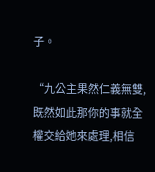子。

“九公主果然仁義無雙,既然如此那你的事就全權交給她來處理,相信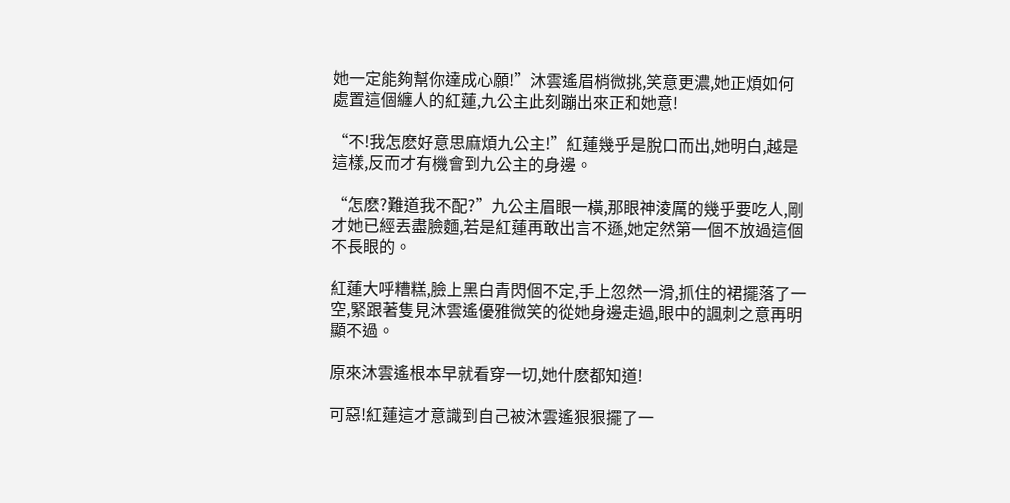她一定能夠幫你達成心願!”沐雲遙眉梢微挑,笑意更濃,她正煩如何處置這個纏人的紅蓮,九公主此刻蹦出來正和她意!

“不!我怎麽好意思麻煩九公主!”紅蓮幾乎是脫口而出,她明白,越是這樣,反而才有機會到九公主的身邊。

“怎麽?難道我不配?”九公主眉眼一橫,那眼神淩厲的幾乎要吃人,剛才她已經丟盡臉麵,若是紅蓮再敢出言不遜,她定然第一個不放過這個不長眼的。

紅蓮大呼糟糕,臉上黑白青閃個不定,手上忽然一滑,抓住的裙擺落了一空,緊跟著隻見沐雲遙優雅微笑的從她身邊走過,眼中的諷刺之意再明顯不過。

原來沐雲遙根本早就看穿一切,她什麽都知道!

可惡!紅蓮這才意識到自己被沐雲遙狠狠擺了一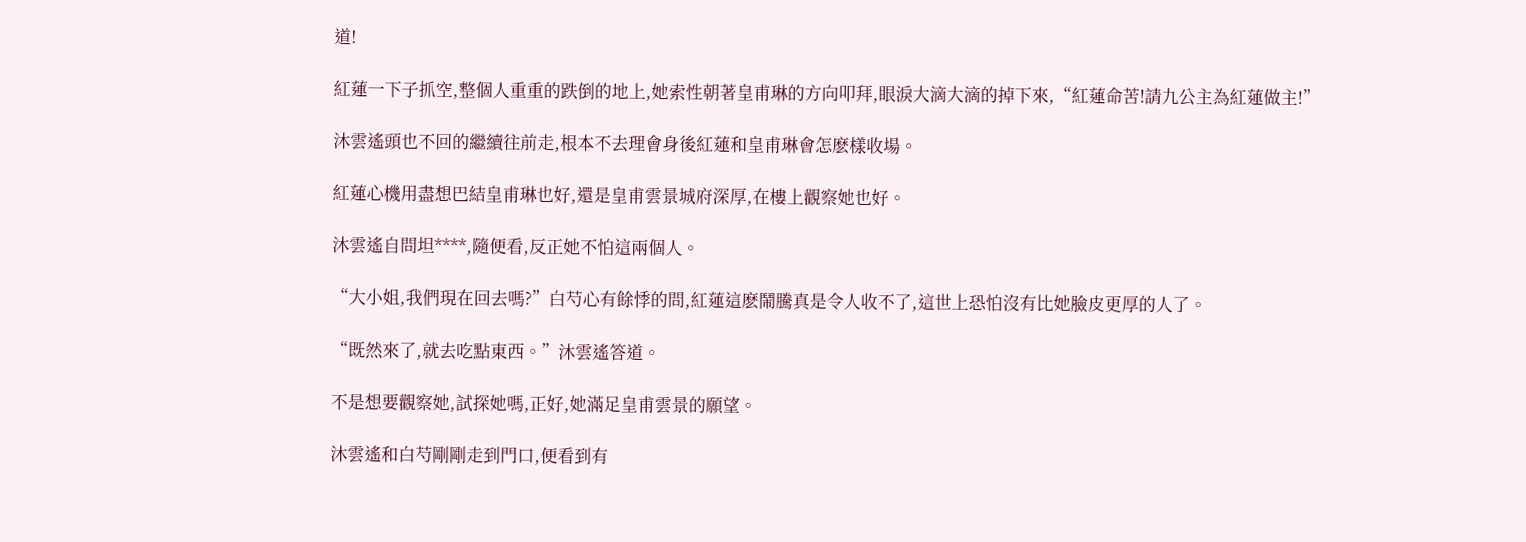道!

紅蓮一下子抓空,整個人重重的跌倒的地上,她索性朝著皇甫琳的方向叩拜,眼淚大滴大滴的掉下來,“紅蓮命苦!請九公主為紅蓮做主!”

沐雲遙頭也不回的繼續往前走,根本不去理會身後紅蓮和皇甫琳會怎麽樣收場。

紅蓮心機用盡想巴結皇甫琳也好,還是皇甫雲景城府深厚,在樓上觀察她也好。

沐雲遙自問坦****,隨便看,反正她不怕這兩個人。

“大小姐,我們現在回去嗎?”白芍心有餘悸的問,紅蓮這麽鬧騰真是令人收不了,這世上恐怕沒有比她臉皮更厚的人了。

“既然來了,就去吃點東西。”沐雲遙答道。

不是想要觀察她,試探她嗎,正好,她滿足皇甫雲景的願望。

沐雲遙和白芍剛剛走到門口,便看到有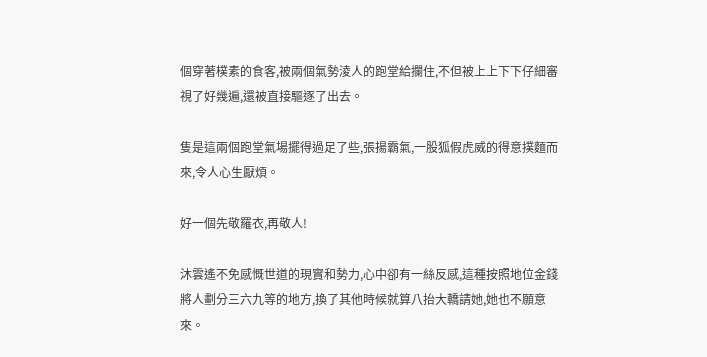個穿著樸素的食客,被兩個氣勢淩人的跑堂給攔住,不但被上上下下仔細審視了好幾遍,還被直接驅逐了出去。

隻是這兩個跑堂氣場擺得過足了些,張揚霸氣,一股狐假虎威的得意撲麵而來,令人心生厭煩。

好一個先敬羅衣,再敬人!

沐雲遙不免感慨世道的現實和勢力,心中卻有一絲反感,這種按照地位金錢將人劃分三六九等的地方,換了其他時候就算八抬大轎請她,她也不願意來。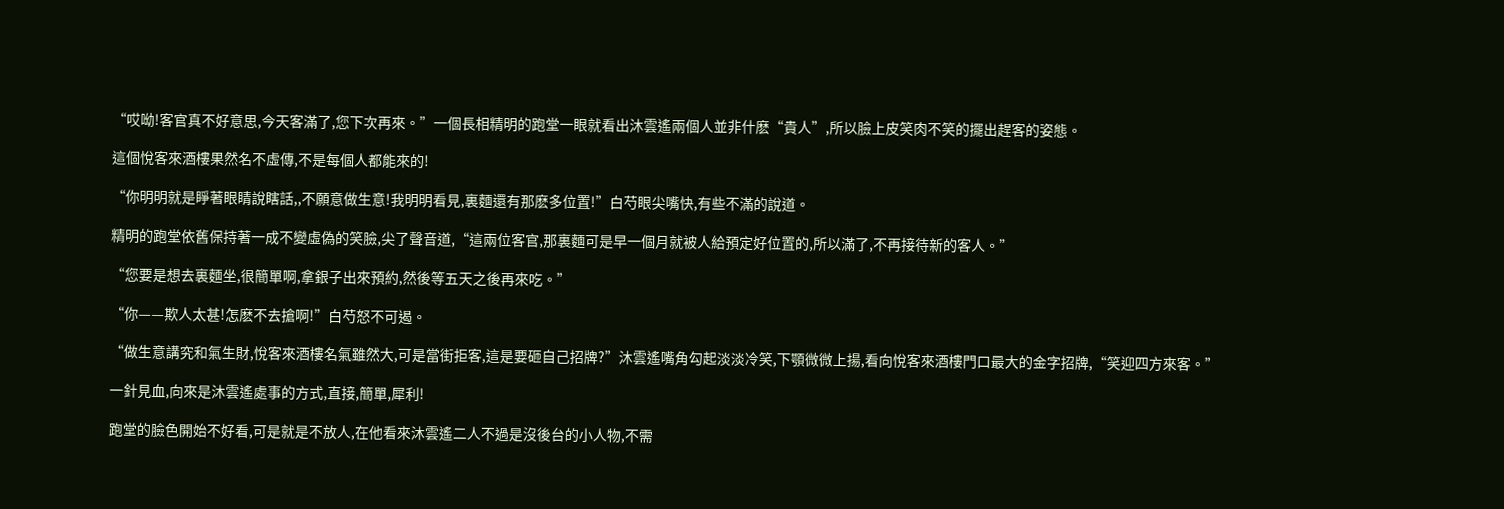“哎呦!客官真不好意思,今天客滿了,您下次再來。”一個長相精明的跑堂一眼就看出沐雲遙兩個人並非什麽“貴人”,所以臉上皮笑肉不笑的擺出趕客的姿態。

這個悅客來酒樓果然名不虛傳,不是每個人都能來的!

“你明明就是睜著眼睛說瞎話,,不願意做生意!我明明看見,裏麵還有那麽多位置!”白芍眼尖嘴快,有些不滿的說道。

精明的跑堂依舊保持著一成不變虛偽的笑臉,尖了聲音道,“這兩位客官,那裏麵可是早一個月就被人給預定好位置的,所以滿了,不再接待新的客人。”

“您要是想去裏麵坐,很簡單啊,拿銀子出來預約,然後等五天之後再來吃。”

“你——欺人太甚!怎麽不去搶啊!”白芍怒不可遏。

“做生意講究和氣生財,悅客來酒樓名氣雖然大,可是當街拒客,這是要砸自己招牌?”沐雲遙嘴角勾起淡淡冷笑,下顎微微上揚,看向悅客來酒樓門口最大的金字招牌,“笑迎四方來客。”

一針見血,向來是沐雲遙處事的方式,直接,簡單,犀利!

跑堂的臉色開始不好看,可是就是不放人,在他看來沐雲遙二人不過是沒後台的小人物,不需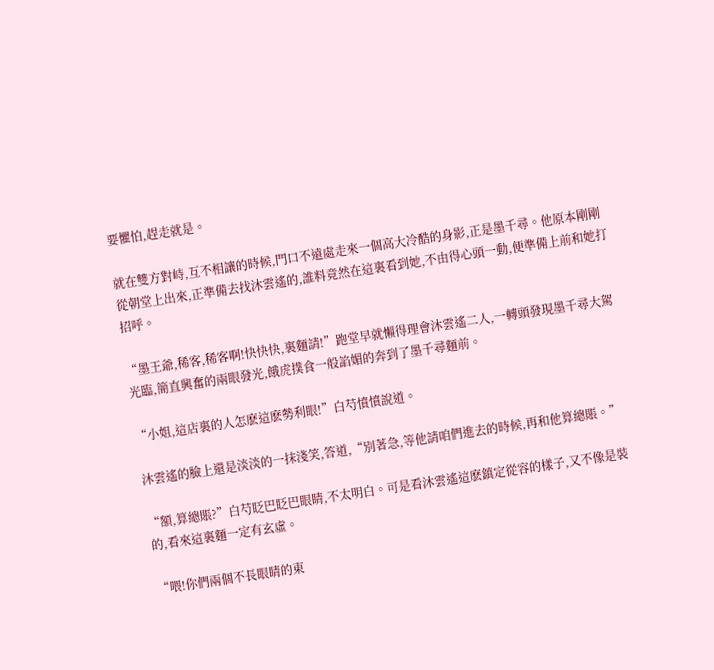要懼怕,趕走就是。

就在雙方對峙,互不相讓的時候,門口不遠處走來一個高大冷酷的身影,正是墨千尋。他原本剛剛從朝堂上出來,正準備去找沐雲遙的,誰料竟然在這裏看到她,不由得心頭一動,便準備上前和她打招呼。

“墨王爺,稀客,稀客啊!快快快,裏麵請!”跑堂早就懶得理會沐雲遙二人,一轉頭發現墨千尋大駕光臨,簡直興奮的兩眼發光,餓虎撲食一般諂媚的奔到了墨千尋麵前。

“小姐,這店裏的人怎麽這麽勢利眼!”白芍憤憤說道。

沐雲遙的臉上還是淡淡的一抹淺笑,答道,“別著急,等他請咱們進去的時候,再和他算總賬。”

“額,算總賬?”白芍眨巴眨巴眼睛,不太明白。可是看沐雲遙這麽鎮定從容的樣子,又不像是裝的,看來這裏麵一定有玄虛。

“喂!你們兩個不長眼睛的東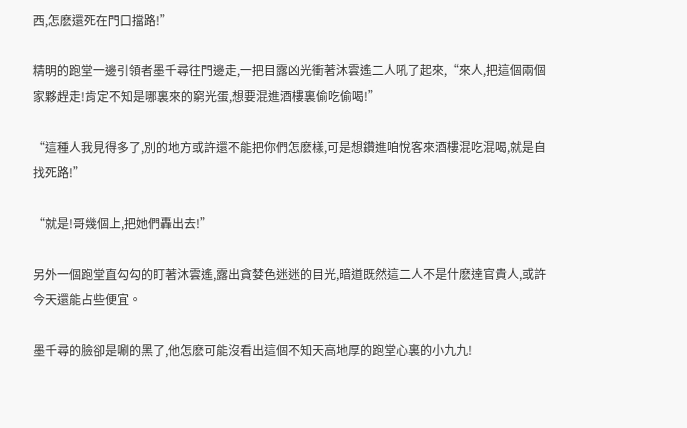西,怎麽還死在門口擋路!”

精明的跑堂一邊引領者墨千尋往門邊走,一把目露凶光衝著沐雲遙二人吼了起來,“來人,把這個兩個家夥趕走!肯定不知是哪裏來的窮光蛋,想要混進酒樓裏偷吃偷喝!”

“這種人我見得多了,別的地方或許還不能把你們怎麽樣,可是想鑽進咱悅客來酒樓混吃混喝,就是自找死路!”

“就是!哥幾個上,把她們轟出去!”

另外一個跑堂直勾勾的盯著沐雲遙,露出貪婪色迷迷的目光,暗道既然這二人不是什麽達官貴人,或許今天還能占些便宜。

墨千尋的臉卻是唰的黑了,他怎麽可能沒看出這個不知天高地厚的跑堂心裏的小九九!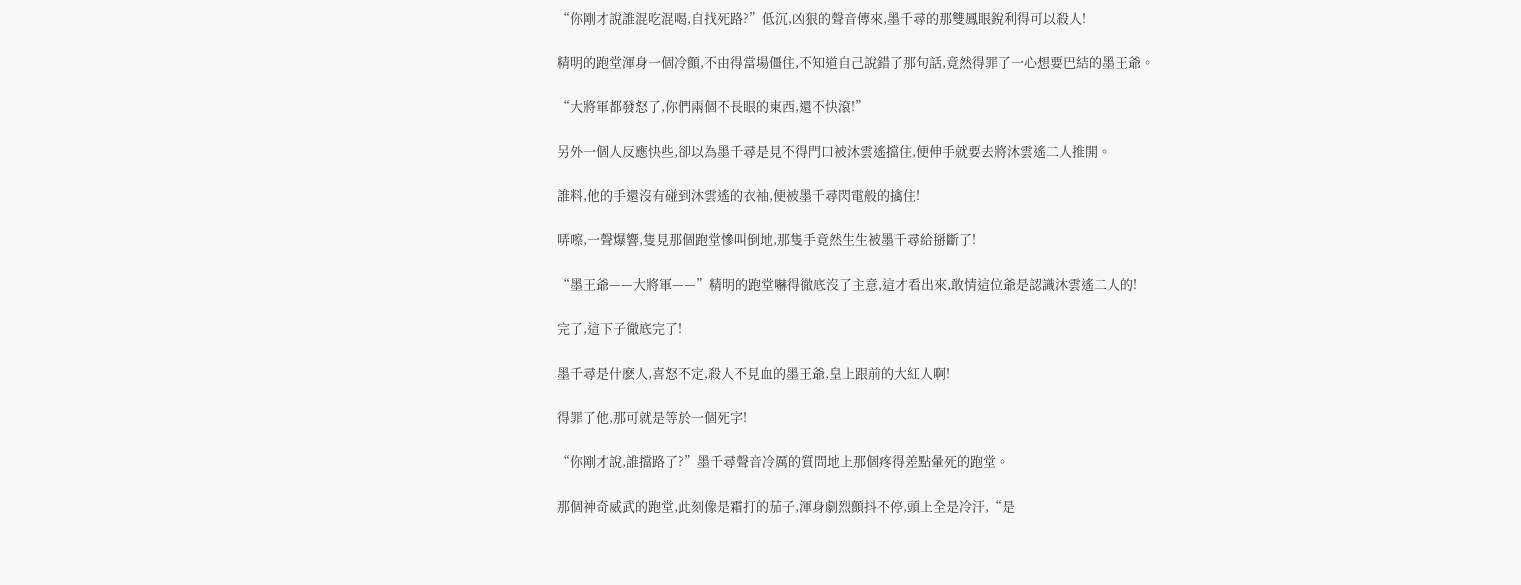“你剛才說誰混吃混喝,自找死路?”低沉,凶狠的聲音傳來,墨千尋的那雙鳳眼銳利得可以殺人!

精明的跑堂渾身一個冷顫,不由得當場僵住,不知道自己說錯了那句話,竟然得罪了一心想要巴結的墨王爺。

“大將軍都發怒了,你們兩個不長眼的東西,還不快滾!”

另外一個人反應快些,卻以為墨千尋是見不得門口被沐雲遙擋住,便伸手就要去將沐雲遙二人推開。

誰料,他的手還沒有碰到沐雲遙的衣袖,便被墨千尋閃電般的擒住!

哢嚓,一聲爆響,隻見那個跑堂慘叫倒地,那隻手竟然生生被墨千尋給掰斷了!

“墨王爺——大將軍——”精明的跑堂嚇得徹底沒了主意,這才看出來,敢情這位爺是認識沐雲遙二人的!

完了,這下子徹底完了!

墨千尋是什麽人,喜怒不定,殺人不見血的墨王爺,皇上跟前的大紅人啊!

得罪了他,那可就是等於一個死字!

“你剛才說,誰擋路了?”墨千尋聲音冷厲的質問地上那個疼得差點暈死的跑堂。

那個神奇威武的跑堂,此刻像是霜打的茄子,渾身劇烈顫抖不停,頭上全是冷汗,“是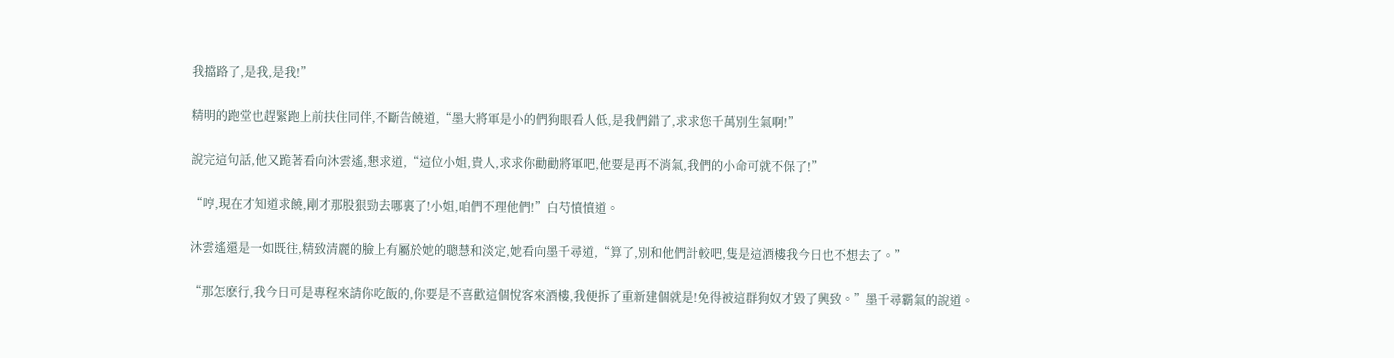我擋路了,是我,是我!”

精明的跑堂也趕緊跑上前扶住同伴,不斷告饒道,“墨大將軍是小的們狗眼看人低,是我們錯了,求求您千萬別生氣啊!”

說完這句話,他又跪著看向沐雲遙,懇求道,“這位小姐,貴人,求求你勸勸將軍吧,他要是再不消氣,我們的小命可就不保了!”

“哼,現在才知道求饒,剛才那股狠勁去哪裏了!小姐,咱們不理他們!”白芍憤憤道。

沐雲遙還是一如既往,精致清麗的臉上有屬於她的聰慧和淡定,她看向墨千尋道,“算了,別和他們計較吧,隻是這酒樓我今日也不想去了。”

“那怎麽行,我今日可是專程來請你吃飯的,你要是不喜歡這個悅客來酒樓,我便拆了重新建個就是!免得被這群狗奴才毀了興致。”墨千尋霸氣的說道。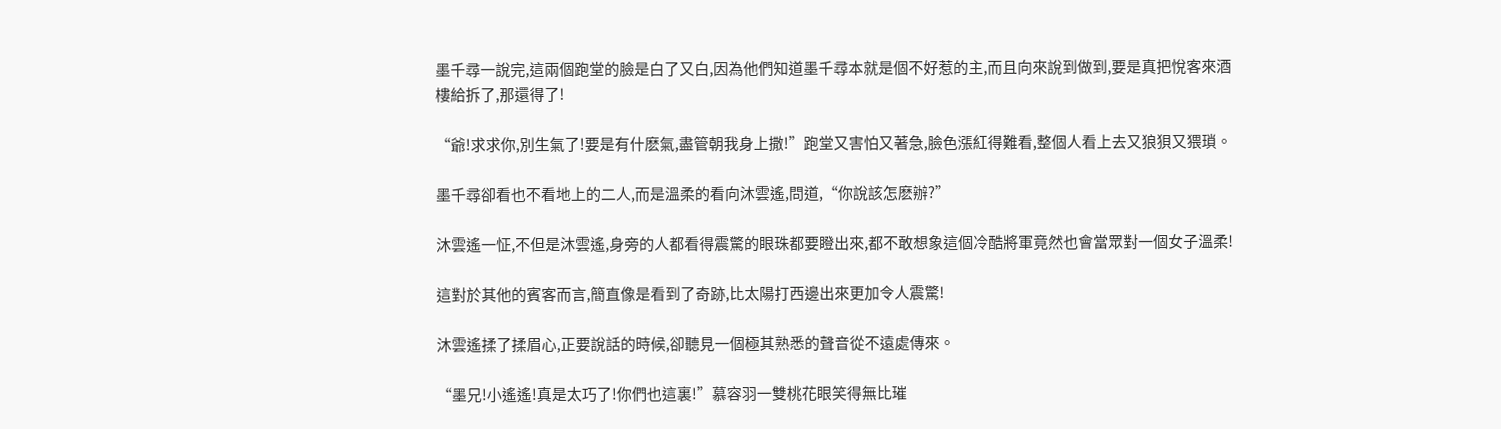墨千尋一說完,這兩個跑堂的臉是白了又白,因為他們知道墨千尋本就是個不好惹的主,而且向來說到做到,要是真把悅客來酒樓給拆了,那還得了!

“爺!求求你,別生氣了!要是有什麽氣,盡管朝我身上撒!”跑堂又害怕又著急,臉色漲紅得難看,整個人看上去又狼狽又猥瑣。

墨千尋卻看也不看地上的二人,而是溫柔的看向沐雲遙,問道,“你說該怎麽辦?”

沐雲遙一怔,不但是沐雲遙,身旁的人都看得震驚的眼珠都要瞪出來,都不敢想象這個冷酷將軍竟然也會當眾對一個女子溫柔!

這對於其他的賓客而言,簡直像是看到了奇跡,比太陽打西邊出來更加令人震驚!

沐雲遙揉了揉眉心,正要說話的時候,卻聽見一個極其熟悉的聲音從不遠處傳來。

“墨兄!小遙遙!真是太巧了!你們也這裏!”慕容羽一雙桃花眼笑得無比璀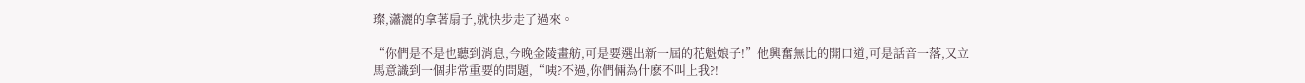璨,瀟灑的拿著扇子,就快步走了過來。

“你們是不是也聽到消息,今晚金陵畫舫,可是要選出新一屆的花魁娘子!”他興奮無比的開口道,可是話音一落,又立馬意識到一個非常重要的問題,“咦?不過,你們倆為什麽不叫上我?!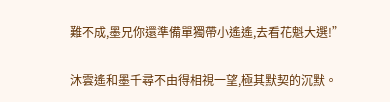難不成,墨兄你還準備單獨帶小遙遙,去看花魁大選!”

沐雲遙和墨千尋不由得相視一望,極其默契的沉默。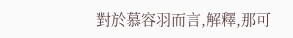對於慕容羽而言,解釋,那可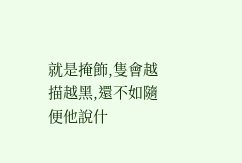就是掩飾,隻會越描越黑,還不如隨便他說什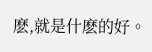麽,就是什麽的好。